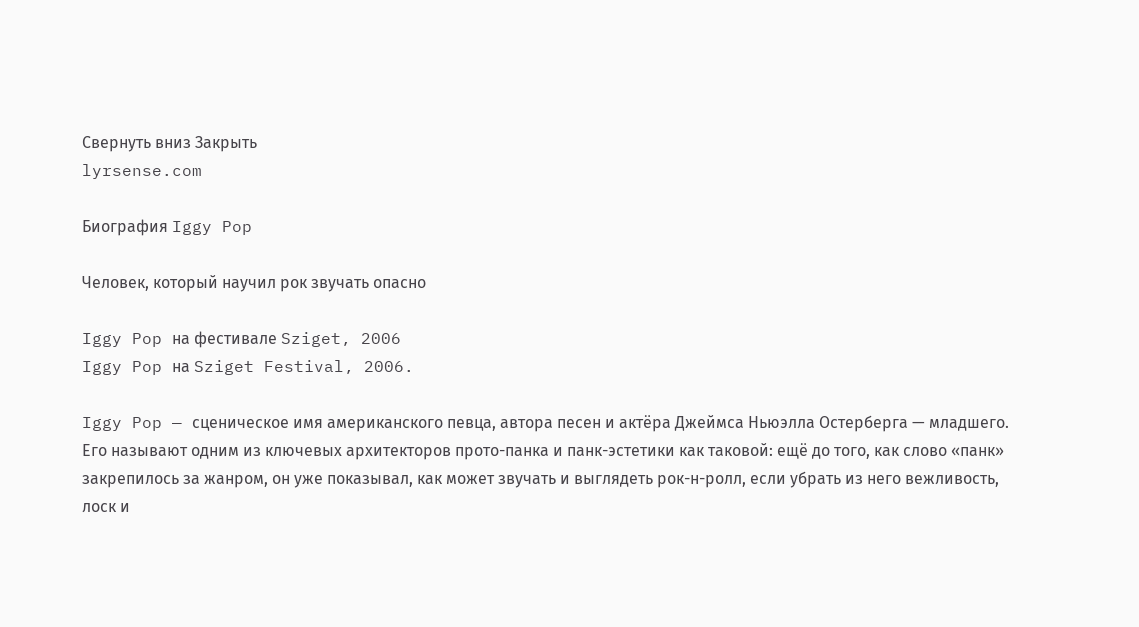Свернуть вниз Закрыть
lyrsense.com

Биография Iggy Pop

Человек, который научил рок звучать опасно

Iggy Pop на фестивале Sziget, 2006
Iggy Pop на Sziget Festival, 2006.

Iggy Pop — сценическое имя американского певца, автора песен и актёра Джеймса Ньюэлла Остерберга — младшего. Его называют одним из ключевых архитекторов прото-панка и панк-эстетики как таковой: ещё до того, как слово «панк» закрепилось за жанром, он уже показывал, как может звучать и выглядеть рок-н-ролл, если убрать из него вежливость, лоск и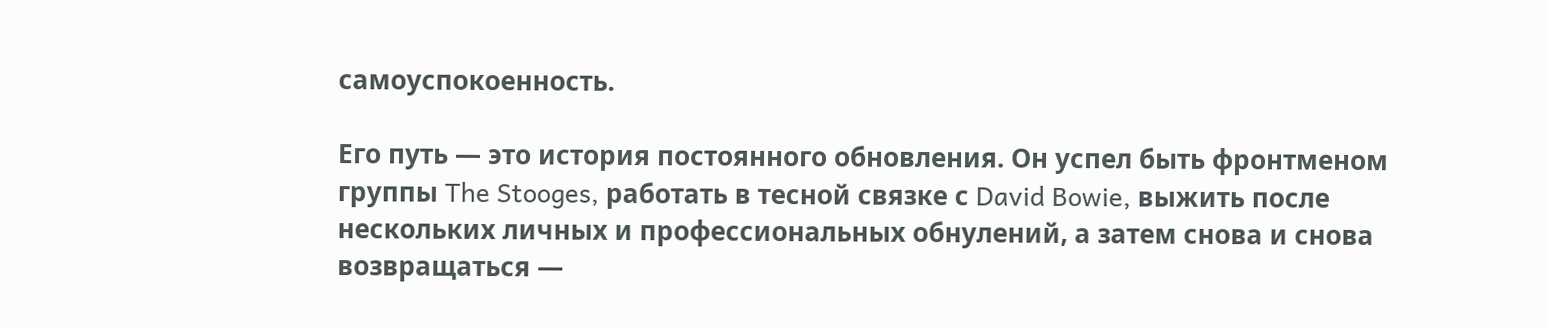самоуспокоенность.

Его путь — это история постоянного обновления. Он успел быть фронтменом группы The Stooges, работать в тесной связке с David Bowie, выжить после нескольких личных и профессиональных обнулений, а затем снова и снова возвращаться —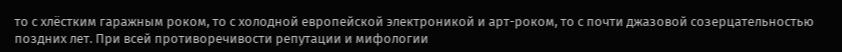то с хлёстким гаражным роком, то с холодной европейской электроникой и арт-роком, то с почти джазовой созерцательностью поздних лет. При всей противоречивости репутации и мифологии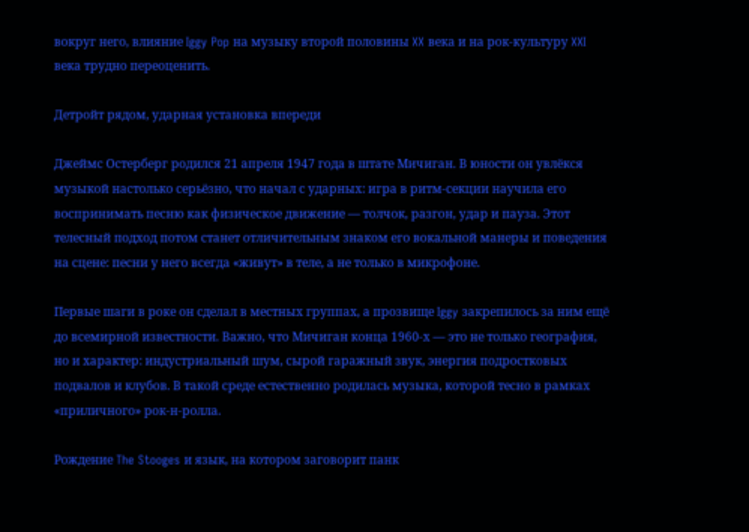вокруг него, влияние Iggy Pop на музыку второй половины XX века и на рок-культуру XXI века трудно переоценить.

Детройт рядом, ударная установка впереди

Джеймс Остерберг родился 21 апреля 1947 года в штате Мичиган. В юности он увлёкся музыкой настолько серьёзно, что начал с ударных: игра в ритм-секции научила его воспринимать песню как физическое движение — толчок, разгон, удар и пауза. Этот телесный подход потом станет отличительным знаком его вокальной манеры и поведения на сцене: песни у него всегда «живут» в теле, а не только в микрофоне.

Первые шаги в роке он сделал в местных группах, а прозвище Iggy закрепилось за ним ещё до всемирной известности. Важно, что Мичиган конца 1960-х — это не только география, но и характер: индустриальный шум, сырой гаражный звук, энергия подростковых подвалов и клубов. В такой среде естественно родилась музыка, которой тесно в рамках «приличного» рок-н-ролла.

Рождение The Stooges и язык, на котором заговорит панк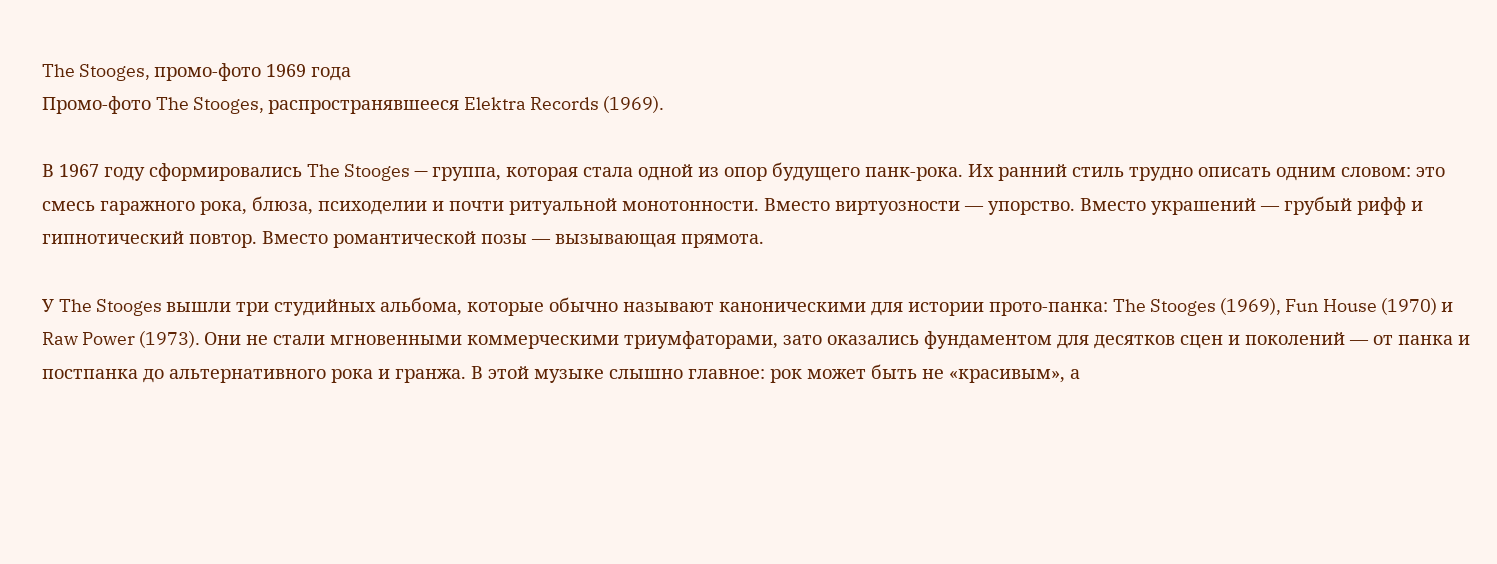The Stooges, промо-фото 1969 года
Промо-фото The Stooges, распространявшееся Elektra Records (1969).

В 1967 году сформировались The Stooges — группа, которая стала одной из опор будущего панк-рока. Их ранний стиль трудно описать одним словом: это смесь гаражного рока, блюза, психоделии и почти ритуальной монотонности. Вместо виртуозности — упорство. Вместо украшений — грубый рифф и гипнотический повтор. Вместо романтической позы — вызывающая прямота.

У The Stooges вышли три студийных альбома, которые обычно называют каноническими для истории прото-панка: The Stooges (1969), Fun House (1970) и Raw Power (1973). Они не стали мгновенными коммерческими триумфаторами, зато оказались фундаментом для десятков сцен и поколений — от панка и постпанка до альтернативного рока и гранжа. В этой музыке слышно главное: рок может быть не «красивым», а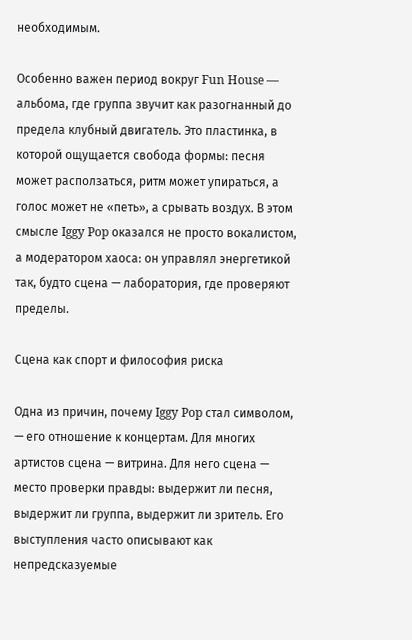необходимым.

Особенно важен период вокруг Fun House — альбома, где группа звучит как разогнанный до предела клубный двигатель. Это пластинка, в которой ощущается свобода формы: песня может расползаться, ритм может упираться, а голос может не «петь», а срывать воздух. В этом смысле Iggy Pop оказался не просто вокалистом, а модератором хаоса: он управлял энергетикой так, будто сцена — лаборатория, где проверяют пределы.

Сцена как спорт и философия риска

Одна из причин, почему Iggy Pop стал символом, — его отношение к концертам. Для многих артистов сцена — витрина. Для него сцена — место проверки правды: выдержит ли песня, выдержит ли группа, выдержит ли зритель. Его выступления часто описывают как непредсказуемые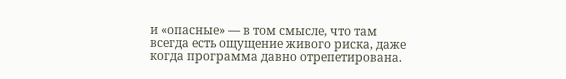и «опасные» — в том смысле, что там всегда есть ощущение живого риска, даже когда программа давно отрепетирована.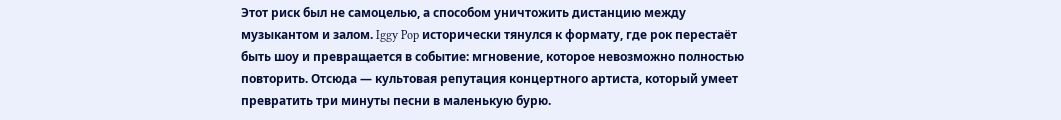Этот риск был не самоцелью, а способом уничтожить дистанцию между музыкантом и залом. Iggy Pop исторически тянулся к формату, где рок перестаёт быть шоу и превращается в событие: мгновение, которое невозможно полностью повторить. Отсюда — культовая репутация концертного артиста, который умеет превратить три минуты песни в маленькую бурю.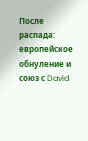После распада: европейское обнуление и союз с David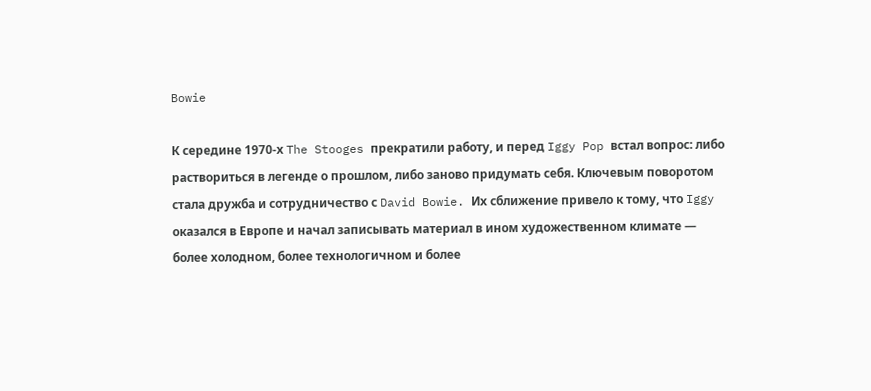Bowie

К середине 1970-х The Stooges прекратили работу, и перед Iggy Pop встал вопрос: либо раствориться в легенде о прошлом, либо заново придумать себя. Ключевым поворотом стала дружба и сотрудничество с David Bowie. Их сближение привело к тому, что Iggy оказался в Европе и начал записывать материал в ином художественном климате — более холодном, более технологичном и более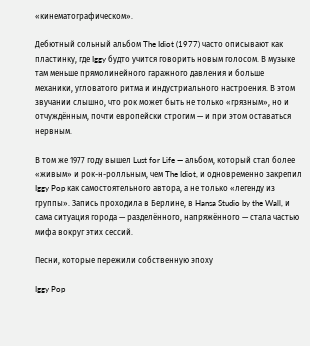«кинематографическом».

Дебютный сольный альбом The Idiot (1977) часто описывают как пластинку, где Iggy будто учится говорить новым голосом. В музыке там меньше прямолинейного гаражного давления и больше механики, угловатого ритма и индустриального настроения. В этом звучании слышно, что рок может быть не только «грязным», но и отчуждённым, почти европейски строгим — и при этом оставаться нервным.

В том же 1977 году вышел Lust for Life — альбом, который стал более «живым» и рок-н-ролльным, чем The Idiot, и одновременно закрепил Iggy Pop как самостоятельного автора, а не только «легенду из группы». Запись проходила в Берлине, в Hansa Studio by the Wall, и сама ситуация города — разделённого, напряжённого — стала частью мифа вокруг этих сессий.

Песни, которые пережили собственную эпоху

Iggy Pop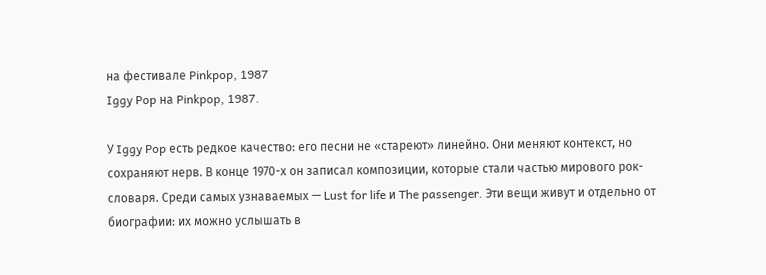на фестивале Pinkpop, 1987
Iggy Pop на Pinkpop, 1987.

У Iggy Pop есть редкое качество: его песни не «стареют» линейно. Они меняют контекст, но сохраняют нерв. В конце 1970-х он записал композиции, которые стали частью мирового рок-словаря. Среди самых узнаваемых — Lust for life и The passenger. Эти вещи живут и отдельно от биографии: их можно услышать в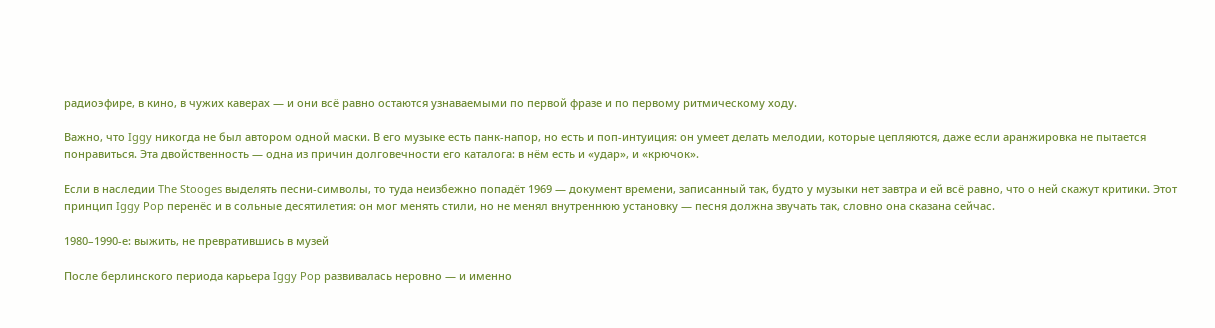радиоэфире, в кино, в чужих каверах — и они всё равно остаются узнаваемыми по первой фразе и по первому ритмическому ходу.

Важно, что Iggy никогда не был автором одной маски. В его музыке есть панк-напор, но есть и поп-интуиция: он умеет делать мелодии, которые цепляются, даже если аранжировка не пытается понравиться. Эта двойственность — одна из причин долговечности его каталога: в нём есть и «удар», и «крючок».

Если в наследии The Stooges выделять песни-символы, то туда неизбежно попадёт 1969 — документ времени, записанный так, будто у музыки нет завтра и ей всё равно, что о ней скажут критики. Этот принцип Iggy Pop перенёс и в сольные десятилетия: он мог менять стили, но не менял внутреннюю установку — песня должна звучать так, словно она сказана сейчас.

1980–1990-е: выжить, не превратившись в музей

После берлинского периода карьера Iggy Pop развивалась неровно — и именно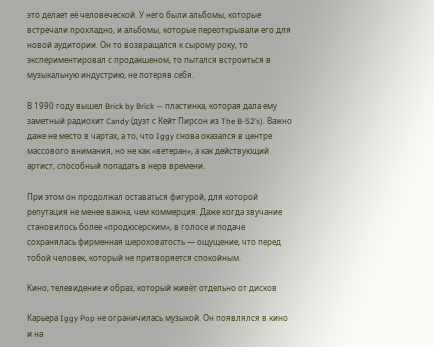это делает её человеческой. У него были альбомы, которые встречали прохладно, и альбомы, которые переоткрывали его для новой аудитории. Он то возвращался к сырому року, то экспериментировал с продакшеном, то пытался встроиться в музыкальную индустрию, не потеряв себя.

В 1990 году вышел Brick by Brick — пластинка, которая дала ему заметный радиохит Candy (дуэт с Кейт Пирсон из The B-52’s). Важно даже не место в чартах, а то, что Iggy снова оказался в центре массового внимания, но не как «ветеран», а как действующий артист, способный попадать в нерв времени.

При этом он продолжал оставаться фигурой, для которой репутация не менее важна, чем коммерция. Даже когда звучание становилось более «продюсерским», в голосе и подаче сохранялась фирменная шероховатость — ощущение, что перед тобой человек, который не притворяется спокойным.

Кино, телевидение и образ, который живёт отдельно от дисков

Карьера Iggy Pop не ограничилась музыкой. Он появлялся в кино и на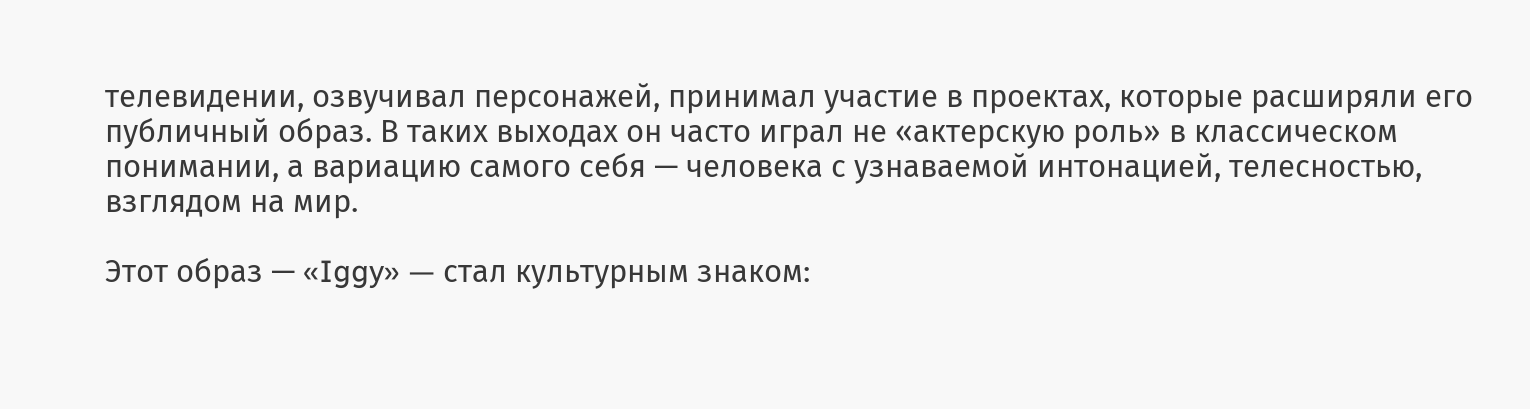телевидении, озвучивал персонажей, принимал участие в проектах, которые расширяли его публичный образ. В таких выходах он часто играл не «актерскую роль» в классическом понимании, а вариацию самого себя — человека с узнаваемой интонацией, телесностью, взглядом на мир.

Этот образ — «Iggy» — стал культурным знаком: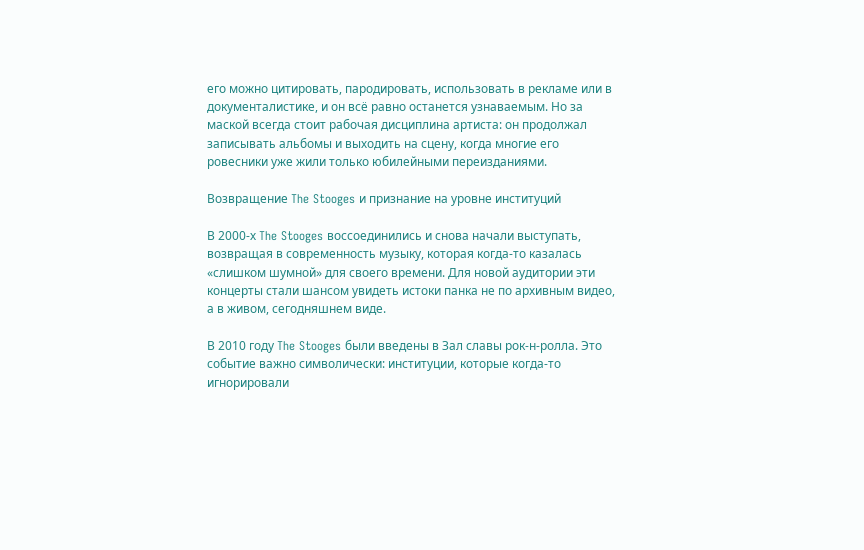его можно цитировать, пародировать, использовать в рекламе или в документалистике, и он всё равно останется узнаваемым. Но за маской всегда стоит рабочая дисциплина артиста: он продолжал записывать альбомы и выходить на сцену, когда многие его ровесники уже жили только юбилейными переизданиями.

Возвращение The Stooges и признание на уровне институций

В 2000-х The Stooges воссоединились и снова начали выступать, возвращая в современность музыку, которая когда-то казалась «слишком шумной» для своего времени. Для новой аудитории эти концерты стали шансом увидеть истоки панка не по архивным видео, а в живом, сегодняшнем виде.

В 2010 году The Stooges были введены в Зал славы рок-н-ролла. Это событие важно символически: институции, которые когда-то игнорировали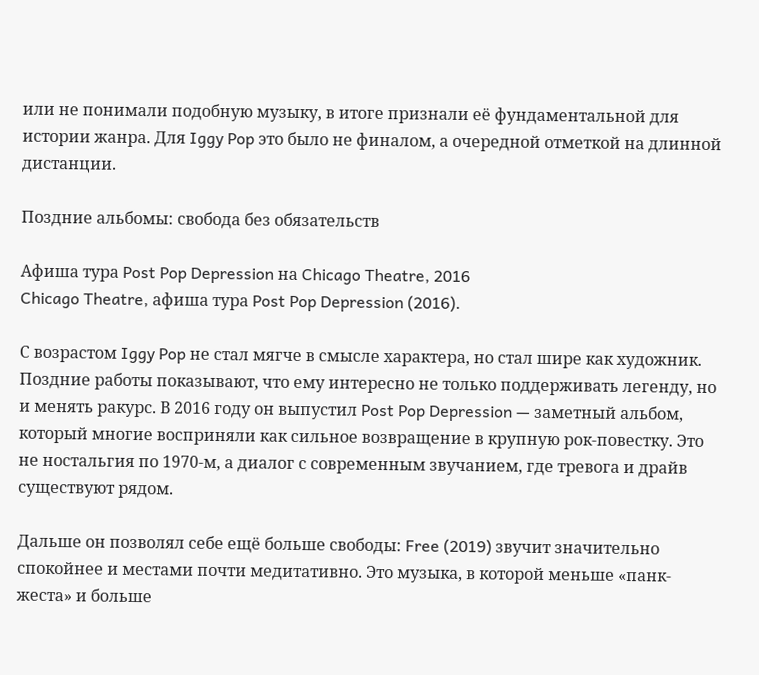или не понимали подобную музыку, в итоге признали её фундаментальной для истории жанра. Для Iggy Pop это было не финалом, а очередной отметкой на длинной дистанции.

Поздние альбомы: свобода без обязательств

Афиша тура Post Pop Depression на Chicago Theatre, 2016
Chicago Theatre, афиша тура Post Pop Depression (2016).

С возрастом Iggy Pop не стал мягче в смысле характера, но стал шире как художник. Поздние работы показывают, что ему интересно не только поддерживать легенду, но и менять ракурс. В 2016 году он выпустил Post Pop Depression — заметный альбом, который многие восприняли как сильное возвращение в крупную рок-повестку. Это не ностальгия по 1970-м, а диалог с современным звучанием, где тревога и драйв существуют рядом.

Дальше он позволял себе ещё больше свободы: Free (2019) звучит значительно спокойнее и местами почти медитативно. Это музыка, в которой меньше «панк-жеста» и больше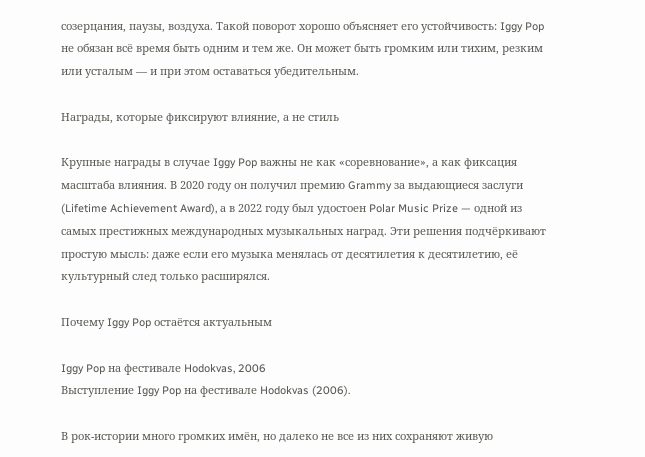созерцания, паузы, воздуха. Такой поворот хорошо объясняет его устойчивость: Iggy Pop не обязан всё время быть одним и тем же. Он может быть громким или тихим, резким или усталым — и при этом оставаться убедительным.

Награды, которые фиксируют влияние, а не стиль

Крупные награды в случае Iggy Pop важны не как «соревнование», а как фиксация масштаба влияния. В 2020 году он получил премию Grammy за выдающиеся заслуги (Lifetime Achievement Award), а в 2022 году был удостоен Polar Music Prize — одной из самых престижных международных музыкальных наград. Эти решения подчёркивают простую мысль: даже если его музыка менялась от десятилетия к десятилетию, её культурный след только расширялся.

Почему Iggy Pop остаётся актуальным

Iggy Pop на фестивале Hodokvas, 2006
Выступление Iggy Pop на фестивале Hodokvas (2006).

В рок-истории много громких имён, но далеко не все из них сохраняют живую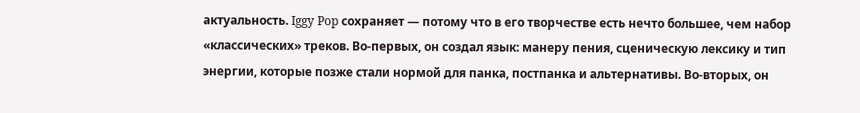актуальность. Iggy Pop сохраняет — потому что в его творчестве есть нечто большее, чем набор «классических» треков. Во-первых, он создал язык: манеру пения, сценическую лексику и тип энергии, которые позже стали нормой для панка, постпанка и альтернативы. Во-вторых, он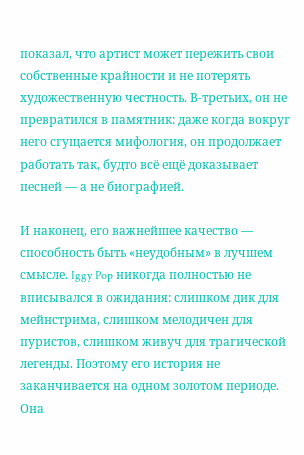показал, что артист может пережить свои собственные крайности и не потерять художественную честность. В-третьих, он не превратился в памятник: даже когда вокруг него сгущается мифология, он продолжает работать так, будто всё ещё доказывает песней — а не биографией.

И наконец, его важнейшее качество — способность быть «неудобным» в лучшем смысле. Iggy Pop никогда полностью не вписывался в ожидания: слишком дик для мейнстрима, слишком мелодичен для пуристов, слишком живуч для трагической легенды. Поэтому его история не заканчивается на одном золотом периоде. Она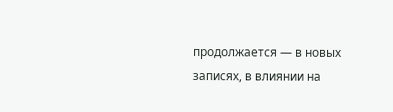продолжается — в новых записях, в влиянии на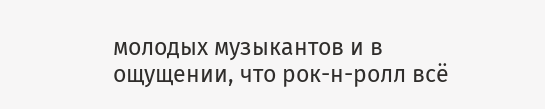молодых музыкантов и в ощущении, что рок-н-ролл всё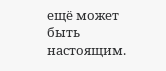ещё может быть настоящим.